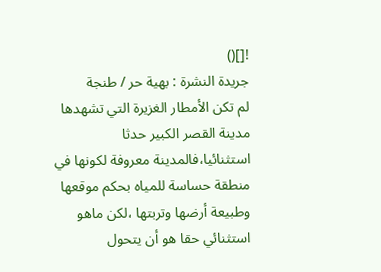![]()
جريدة النشرة : بهية حر / طنجة
لم تكن الأمطار الغزيرة التي تشهدها مدينة القصر الكبير حدثا استثنائيا،فالمدينة معروفة لكونها في منطقة حساسة للمياه بحكم موقعها وطبيعة أرضها وتربتها ،لكن ماهو استثنائي حقا هو أن يتحول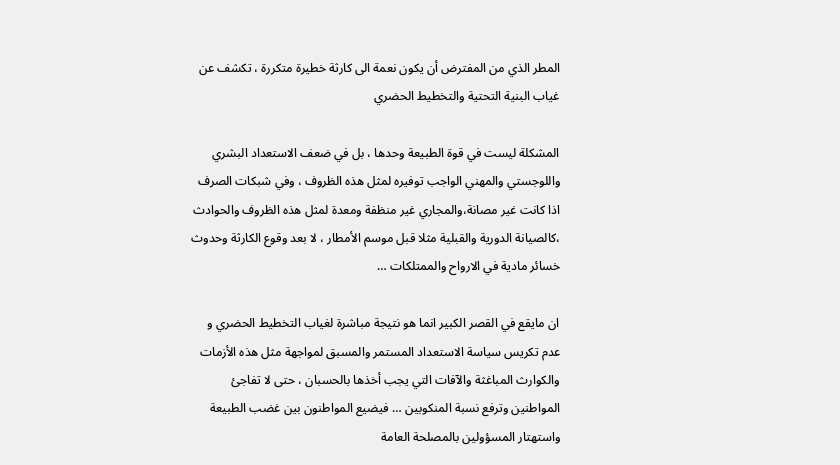المطر الذي من المفترض أن يكون نعمة الى كارثة خطيرة متكررة ، تكشف عن غياب البنية التحتية والتخطيط الحضري

المشكلة ليست في قوة الطبيعة وحدها ، بل في ضعف الاستعداد البشري واللوجستي والمهني الواجب توفيره لمثل هذه الظروف ، وفي شبكات الصرف اذا كانت غير مصانة،والمجاري غير منظفة ومعدة لمثل هذه الظروف والحوادث ،كالصيانة الدورية والقبلية مثلا قبل موسم الأمطار ، لا بعد وقوع الكارثة وحدوث خسائر مادية في الارواح والممتلكات …

ان مايقع في القصر الكبير انما هو نتيجة مباشرة لغياب التخطيط الحضري و عدم تكريس سياسة الاستعداد المستمر والمسبق لمواجهة مثل هذه الأزمات والكوارث المباغثة والآفات التي يجب أخذها بالحسبان ، حتى لا تفاجئ المواطنين وترفع نسبة المنكوبين … فيضيع المواطنون بين غضب الطبيعة واستهتار المسؤولين بالمصلحة العامة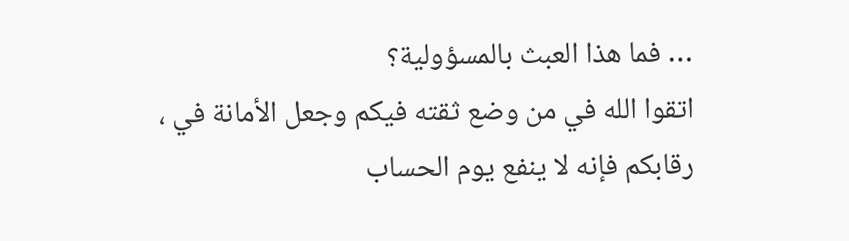… فما هذا العبث بالمسؤولية؟
اتقوا الله في من وضع ثقته فيكم وجعل الأمانة في ، رقابكم فإنه لا ينفع يوم الحساب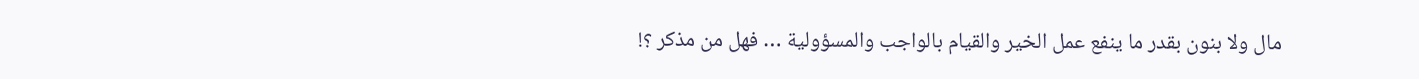مال ولا بنون بقدر ما ينفع عمل الخير والقيام بالواجب والمسؤولية … فهل من مذكر ؟!